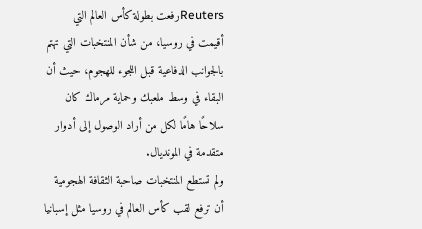Reutersرفعت بطولة كأس العالم التي أقيمت في روسيا، من شأن المنتخبات التي تهتم بالجوانب الدفاعية قبل اللجوء للهجوم، حيث أن البقاء في وسط ملعبك وحماية مرماك كان سلاحًا هامًا لكل من أراد الوصول إلى أدوار متقدمة في المونديال.
ولم تستطع المنتخبات صاحبة الثقافة الهجومية أن ترفع لقب كأس العالم في روسيا مثل إسبانيا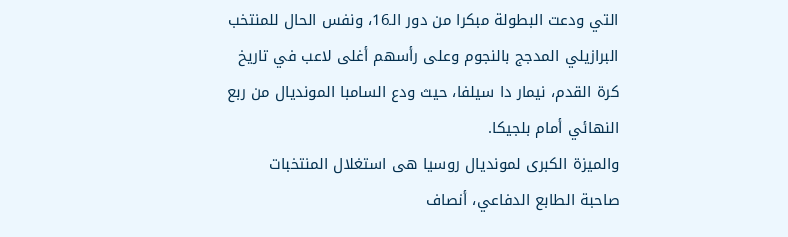التي ودعت البطولة مبكرا من دور الـ16، ونفس الحال للمنتخب البرازيلي المدجج بالنجوم وعلى رأسهم أغلى لاعب في تاريخ كرة القدم، نيمار دا سيلفا، حيث ودع السامبا المونديال من ربع النهائي أمام بلجيكا.
والميزة الكبرى لمونديال روسيا هى استغلال المنتخبات صاحبة الطابع الدفاعي، أنصاف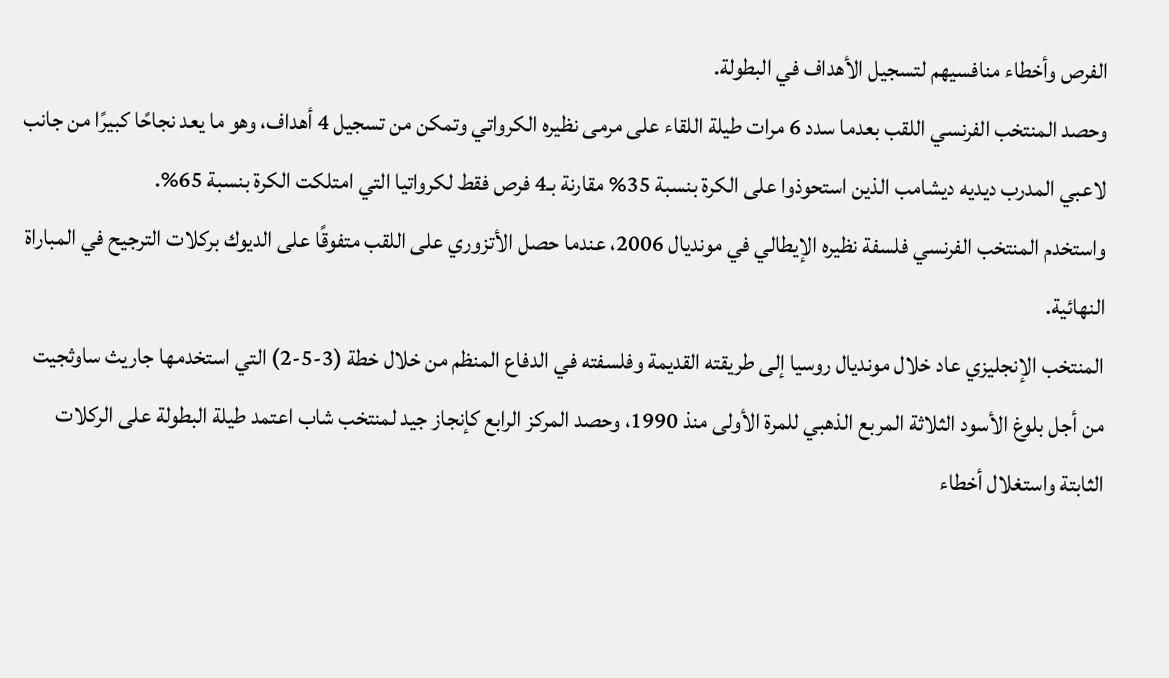الفرص وأخطاء منافسيهم لتسجيل الأهداف في البطولة.
وحصد المنتخب الفرنسي اللقب بعدما سدد 6 مرات طيلة اللقاء على مرمى نظيره الكرواتي وتمكن من تسجيل 4 أهداف، وهو ما يعد نجاحًا كبيرًا من جانب لاعبي المدرب ديديه ديشامب الذين استحوذوا على الكرة بنسبة 35% مقارنة بـ4 فرص فقط لكرواتيا التي امتلكت الكرة بنسبة 65%.
واستخدم المنتخب الفرنسي فلسفة نظيره الإيطالي في مونديال 2006، عندما حصل الأتزوري على اللقب متفوقًا على الديوك بركلات الترجيح في المباراة النهائية.
المنتخب الإنجليزي عاد خلال مونديال روسيا إلى طريقته القديمة وفلسفته في الدفاع المنظم من خلال خطة (3-5-2) التي استخدمها جاريث ساوثجيت من أجل بلوغ الأسود الثلاثة المربع الذهبي للمرة الأولى منذ 1990، وحصد المركز الرابع كإنجاز جيد لمنتخب شاب اعتمد طيلة البطولة على الركلات الثابتة واستغلال أخطاء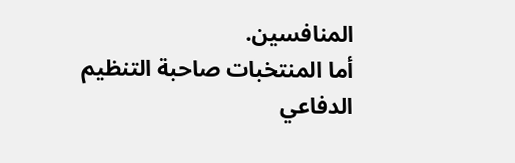المنافسين.
أما المنتخبات صاحبة التنظيم الدفاعي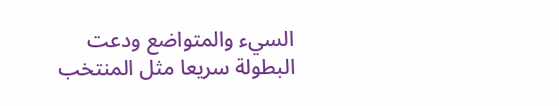السيء والمتواضع ودعت البطولة سريعا مثل المنتخب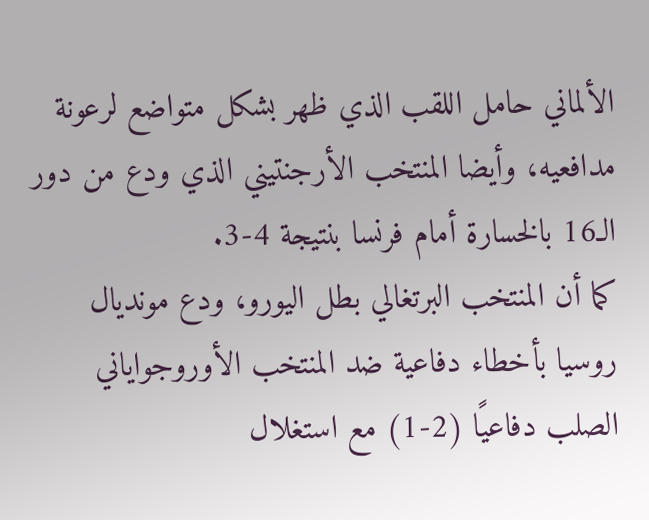الألماني حامل اللقب الذي ظهر بشكل متواضع لرعونة مدافعيه، وأيضا المنتخب الأرجنتيني الذي ودع من دور الـ16 بالخسارة أمام فرنسا بنتيجة 4-3.
كما أن المنتخب البرتغالي بطل اليورو، ودع مونديال روسيا بأخطاء دفاعية ضد المنتخب الأوروجواياني الصلب دفاعيًا (2-1) مع استغلال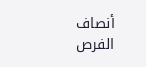أنصاف الفرص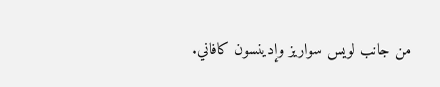من جانب لويس سواريز وإدينسون كافاني.